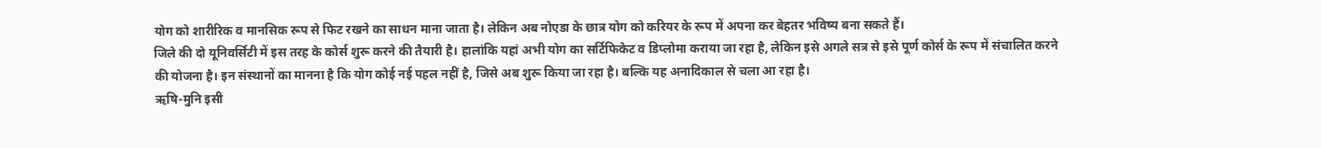योग को शारीरिक व मानसिक रूप से फिट रखने का साधन माना जाता है। लेकिन अब नोएडा के छात्र योग को करियर के रूप में अपना कर बेहतर भविष्य बना सकते हैं।
जिले की दो यूनिवर्सिटी में इस तरह के कोर्स शुरू करने की तैयारी है। हालांकि यहां अभी योग का सर्टिफिकेट व डिप्लोमा कराया जा रहा है, लेकिन इसे अगले सत्र से इसे पूर्ण कोर्स के रूप में संचालित करने की योजना है। इन संस्थानों का मानना है कि योग कोई नई पहल नहीं है, जिसे अब शुरू किया जा रहा है। बल्कि यह अनादिकाल से चला आ रहा है।
ऋषि-मुनि इसी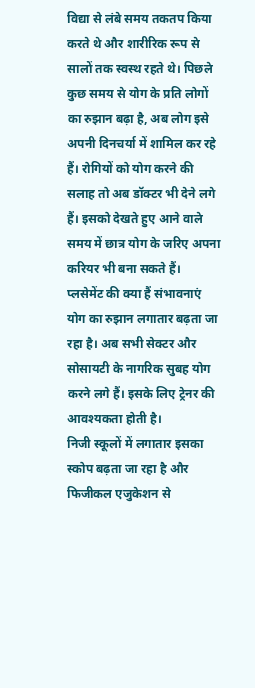विद्या से लंबे समय तकतप किया करते थे और शारीरिक रूप से सालों तक स्वस्थ रहते थे। पिछले कुछ समय से योग के प्रति लोगों का रुझान बढ़ा है, अब लोग इसे अपनी दिनचर्या में शामिल कर रहे हैं। रोगियों को योग करने की सलाह तो अब डॉक्टर भी देने लगे हैं। इसको देखते हुए आने वाले समय में छात्र योग के जरिए अपना करियर भी बना सकते हैं।
प्लसेमेंट की क्या हैं संभावनाएं
योग का रुझान लगातार बढ़ता जा रहा है। अब सभी सेक्टर और सोसायटी के नागरिक सुबह योग करने लगे हैं। इसके लिए ट्रेनर की आवश्यकता होती है।
निजी स्कूलों में लगातार इसका स्कोप बढ़ता जा रहा है और फिजीकल एजुकेशन से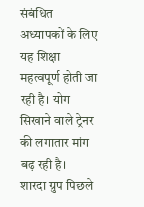संबंधित अध्यापकों के लिए यह शिक्षा महत्वपूर्ण होती जा रही है। योग सिखाने वाले ट्रेनर की लगातार मांग बढ़ रही है।
शारदा ग्रुप पिछले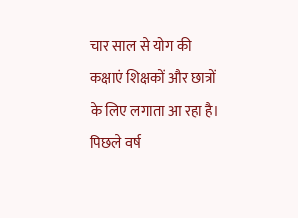चार साल से योग की कक्षाएं शिक्षकों और छात्रों के लिए लगाता आ रहा है। पिछले वर्ष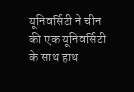यूनिवर्सिटी ने चीन की एक यूनिवर्सिटी के साथ हाथ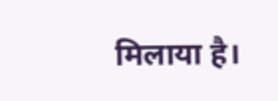मिलाया है।